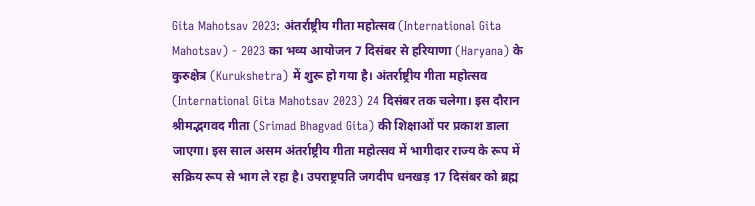Gita Mahotsav 2023: अंतर्राष्ट्रीय गीता महोत्सव (International Gita Mahotsav) - 2023 का भव्य आयोजन 7 दिसंबर से हरियाणा (Haryana) के कुरुक्षेत्र (Kurukshetra) में शुरू हो गया है। अंतर्राष्ट्रीय गीता महोत्सव (International Gita Mahotsav 2023) 24 दिसंबर तक चलेगा। इस दौरान श्रीमद्भगवद गीता (Srimad Bhagvad Gita) की शिक्षाओं पर प्रकाश डाला जाएगा। इस साल असम अंतर्राष्ट्रीय गीता महोत्सव में भागीदार राज्य के रूप में सक्रिय रूप से भाग ले रहा है। उपराष्ट्रपति जगदीप धनखड़ 17 दिसंबर को ब्रह्म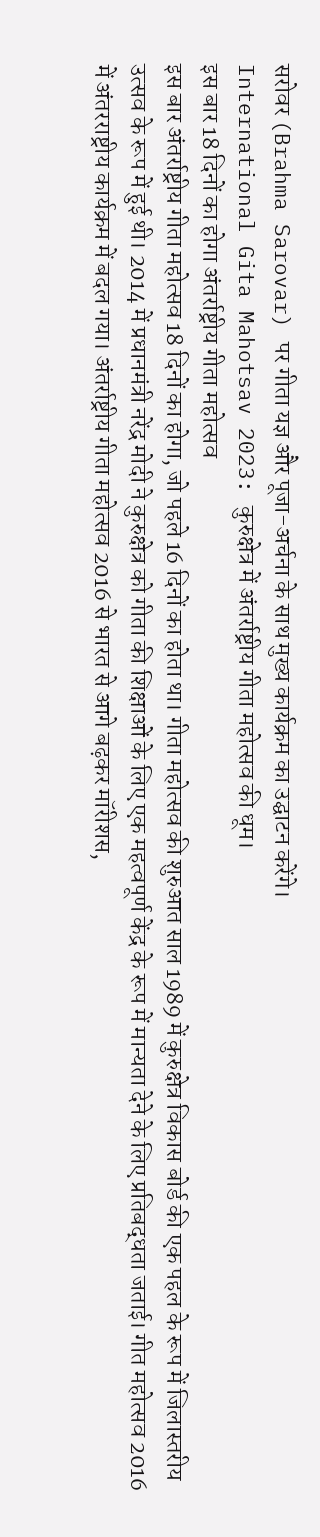सरोवर (Brahma Sarovar) पर गीता यज्ञ और पूजा-अर्चना के साथ मुख्य कार्यक्रम का उद्घाटन करेंगे।
International Gita Mahotsav 2023: कुरुक्षेत्र में अंतर्राष्ट्रीय गीता महोत्सव की धूम।
इस बार 18 दिनों का होगा अंतर्राष्ट्रीय गीता महोत्सव
इस बार अंतर्राष्ट्रीय गीता महोत्सव 18 दिनों का होगा, जो पहले 16 दिनों का होता था। गीता महोत्सव की शुरुआत साल 1989 में कुरुक्षेत्र विकास बोर्ड की एक पहल के रूप में जिलास्तरीय उत्सव के रूप में हुई थी। 2014 में प्रधानमंत्री नरेंद्र मोदी ने कुरुक्षेत्र को गीता की शिक्षाओं के लिए एक महत्वपूर्ण केंद्र के रूप में मान्यता देने के लिए प्रतिबद्धता जताई। गीत महोत्सव 2016 में अंतरराष्ट्रीय कार्यक्रम में बदल गया। अंतर्राष्ट्रीय गीता महोत्सव 2016 से भारत से आगे बढ़कर मॉरीशस,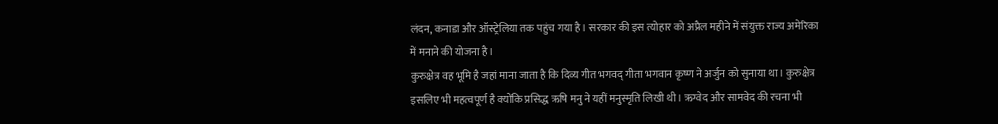लंदन, कनाडा और ऑस्ट्रेलिया तक पहुंच गया है। सरकार की इस त्योहार को अप्रैल महीने में संयुक्त राज्य अमेरिका में मनाने की योजना है।
कुरुक्षेत्र वह भूमि है जहां माना जाता है कि दिव्य गीत भगवद् गीता भगवान कृष्ण ने अर्जुन को सुनाया था। कुरुक्षेत्र इसलिए भी महत्वपूर्ण है क्योंकि प्रसिद्ध ऋषि मनु ने यहीं मनुस्मृति लिखी थी। ऋग्वेद और सामवेद की रचना भी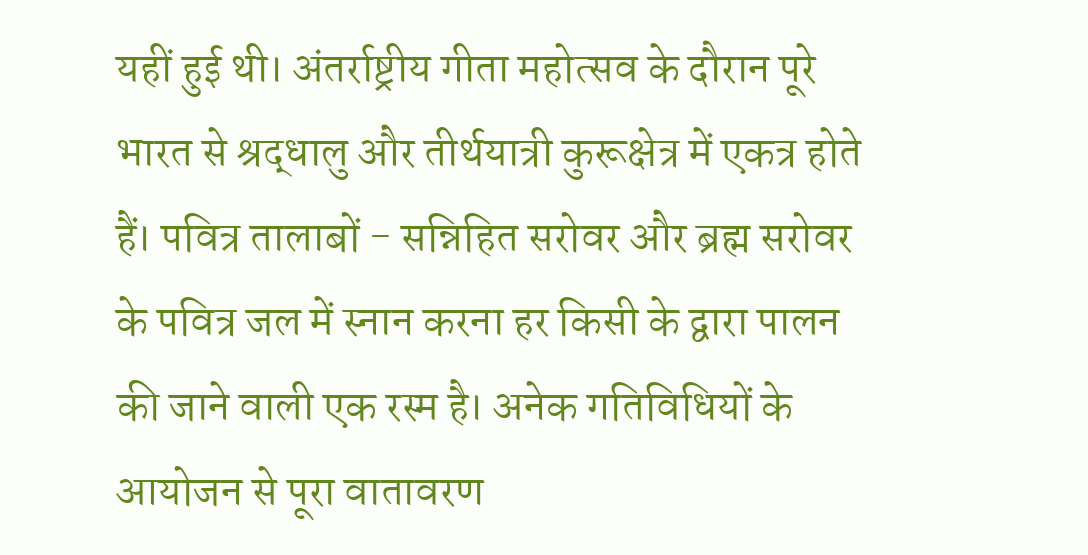यहीं हुई थी। अंतर्राष्ट्रीय गीता महोत्सव के दौरान पूरे भारत से श्रद्धालु और तीर्थयात्री कुरूक्षेत्र में एकत्र होते हैं। पवित्र तालाबों - सन्निहित सरोवर और ब्रह्म सरोवर के पवित्र जल में स्नान करना हर किसी के द्वारा पालन की जाने वाली एक रस्म है। अनेक गतिविधियों के आयोजन से पूरा वातावरण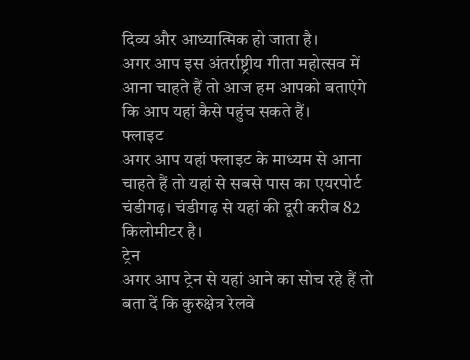दिव्य और आध्यात्मिक हो जाता है।
अगर आप इस अंतर्राष्ट्रीय गीता महोत्सव में आना चाहते हैं तो आज हम आपको बताएंगे कि आप यहां कैसे पहुंच सकते हैं।
फ्लाइट
अगर आप यहां फ्लाइट के माध्यम से आना चाहते हैं तो यहां से सबसे पास का एयरपोर्ट चंडीगढ़। चंडीगढ़ से यहां की दूरी करीब 82 किलोमीटर है।
ट्रेन
अगर आप ट्रेन से यहां आने का सोच रहे हैं तो बता दें कि कुरुक्षेत्र रेलवे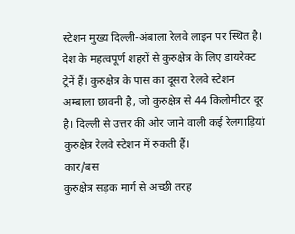स्टेशन मुख्य दिल्ली-अंबाला रेलवे लाइन पर स्थित है। देश के महत्वपूर्ण शहरों से कुरुक्षेत्र के लिए डायरेक्ट ट्रेनें हैं। कुरुक्षेत्र के पास का दूसरा रेलवे स्टेशन अम्बाला छावनी है, जो कुरुक्षेत्र से 44 किलोमीटर दूर है। दिल्ली से उत्तर की ओर जाने वाली कई रेलगाड़ियां कुरुक्षेत्र रेलवे स्टेशन में रुकती हैं।
कार/बस
कुरुक्षेत्र सड़क मार्ग से अच्छी तरह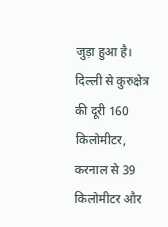जुड़ा हुआ है। दिल्ली से कुरुक्षेत्र की दूरी 160 किलोमीटर, करनाल से 39 किलोमीटर और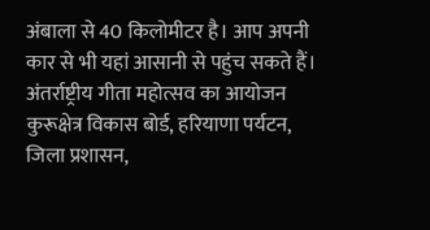अंबाला से 40 किलोमीटर है। आप अपनी कार से भी यहां आसानी से पहुंच सकते हैं।
अंतर्राष्ट्रीय गीता महोत्सव का आयोजन कुरूक्षेत्र विकास बोर्ड, हरियाणा पर्यटन, जिला प्रशासन,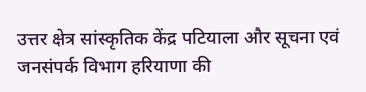उत्तर क्षेत्र सांस्कृतिक केंद्र पटियाला और सूचना एवं जनसंपर्क विभाग हरियाणा की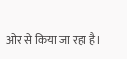ओर से किया जा रहा है।